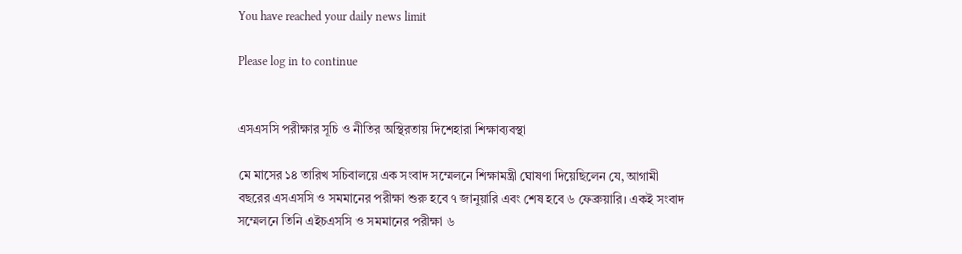You have reached your daily news limit

Please log in to continue


এসএসসি পরীক্ষার সূচি ও নীতির অস্থিরতায় দিশেহারা শিক্ষাব্যবস্থা

মে মাসের ১৪ তারিখ সচিবালয়ে এক সংবাদ সম্মেলনে শিক্ষামন্ত্রী ঘোষণা দিয়েছিলেন যে, আগামী বছরের এসএসসি ও সমমানের পরীক্ষা শুরু হবে ৭ জানুয়ারি এবং শেষ হবে ৬ ফেব্রুয়ারি। একই সংবাদ সম্মেলনে তিনি এইচএসসি ও সমমানের পরীক্ষা ৬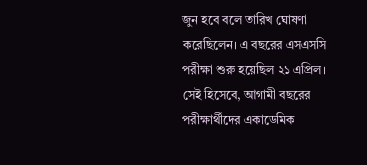জুন হবে বলে তারিখ ঘোষণা করেছিলেন। এ বছরের এসএসসি পরীক্ষা শুরু হয়েছিল ২১ এপ্রিল। সেই হিসেবে, আগামী বছরের পরীক্ষার্থীদের একাডেমিক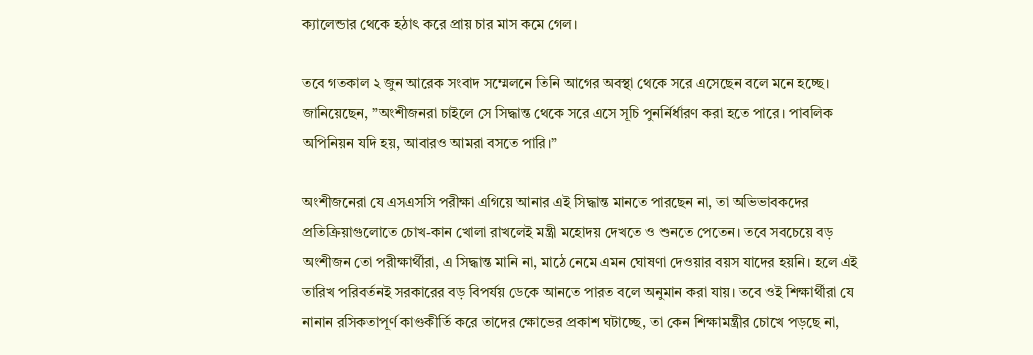ক্যালেন্ডার থেকে হঠাৎ করে প্রায় চার মাস কমে গেল।

তবে গতকাল ২ জুন আরেক সংবাদ সম্মেলনে তিনি আগের অবস্থা থেকে সরে এসেছেন বলে মনে হচ্ছে। জানিয়েছেন, ”অংশীজনরা চাইলে সে সিদ্ধান্ত থেকে সরে এসে সূচি পুনর্নির্ধারণ করা হতে পারে। পাবলিক অপিনিয়ন যদি হয়, আবারও আমরা বসতে পারি।”

অংশীজনেরা যে এসএসসি পরীক্ষা এগিয়ে আনার এই সিদ্ধান্ত মানতে পারছেন না, তা অভিভাবকদের প্রতিক্রিয়াগুলোতে চোখ-কান খোলা রাখলেই মন্ত্রী মহোদয় দেখতে ও শুনতে পেতেন। তবে সবচেয়ে বড় অংশীজন তো পরীক্ষার্থীরা, এ সিদ্ধান্ত মানি না, মাঠে নেমে এমন ঘোষণা দেওয়ার বয়স যাদের হয়নি। হলে এই তারিখ পরিবর্তনই সরকারের বড় বিপর্যয় ডেকে আনতে পারত বলে অনুমান করা যায়। তবে ওই শিক্ষার্থীরা যে নানান রসিকতাপূর্ণ কাণ্ডকীর্তি করে তাদের ক্ষোভের প্রকাশ ঘটাচ্ছে, তা কেন শিক্ষামন্ত্রীর চোখে পড়ছে না,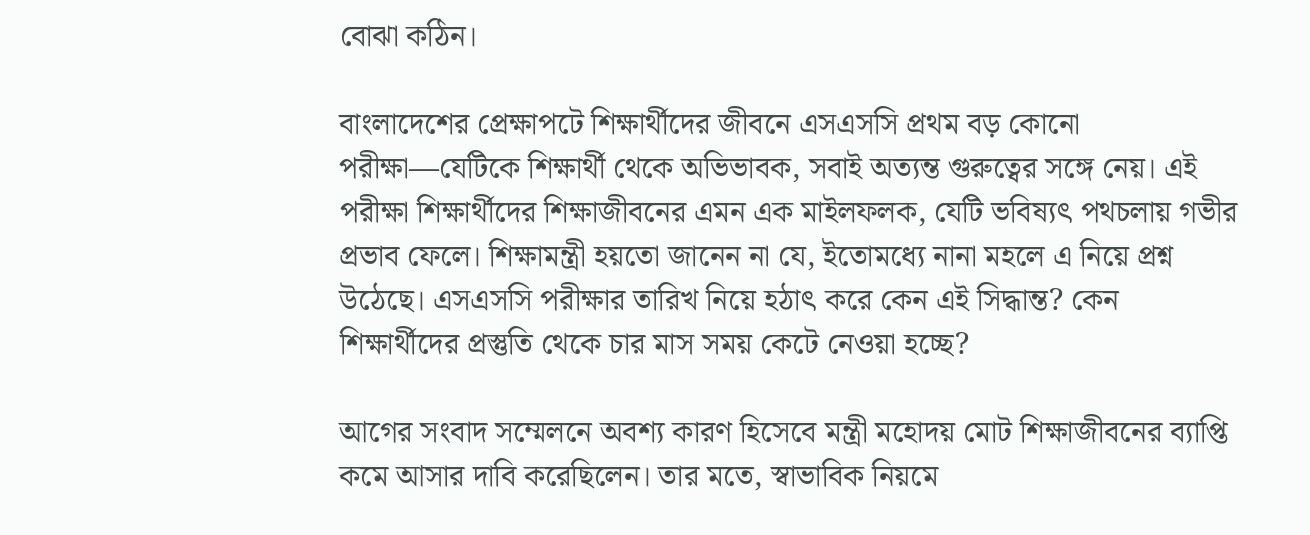বোঝা কঠিন।

বাংলাদেশের প্রেক্ষাপটে শিক্ষার্থীদের জীবনে এসএসসি প্রথম বড় কোনো পরীক্ষা—যেটিকে শিক্ষার্থী থেকে অভিভাবক, সবাই অত্যন্ত গুরুত্বের সঙ্গে নেয়। এই পরীক্ষা শিক্ষার্থীদের শিক্ষাজীবনের এমন এক মাইলফলক, যেটি ভবিষ্যৎ পথচলায় গভীর প্রভাব ফেলে। শিক্ষামন্ত্রী হয়তো জানেন না যে, ইতোমধ্যে নানা মহলে এ নিয়ে প্রশ্ন উঠেছে। এসএসসি পরীক্ষার তারিখ নিয়ে হঠাৎ করে কেন এই সিদ্ধান্ত? কেন শিক্ষার্থীদের প্রস্তুতি থেকে চার মাস সময় কেটে নেওয়া হচ্ছে?

আগের সংবাদ সম্মেলনে অবশ্য কারণ হিসেবে মন্ত্রী মহোদয় মোট শিক্ষাজীবনের ব্যাপ্তি কমে আসার দাবি করেছিলেন। তার মতে, স্বাভাবিক নিয়মে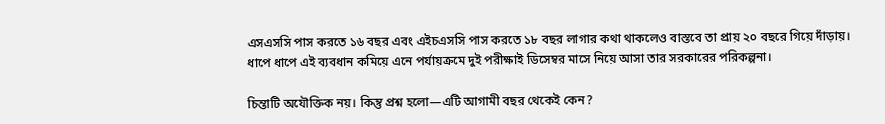এসএসসি পাস করতে ১৬ বছর এবং এইচএসসি পাস করতে ১৮ বছর লাগার কথা থাকলেও বাস্তবে তা প্রায় ২০ বছরে গিয়ে দাঁড়ায়। ধাপে ধাপে এই ব্যবধান কমিয়ে এনে পর্যায়ক্রমে দুই পরীক্ষাই ডিসেম্বর মাসে নিয়ে আসা তার সরকারের পরিকল্পনা।

চিন্তাটি অযৌক্তিক নয়। কিন্তু প্রশ্ন হলো—এটি আগামী বছর থেকেই কেন?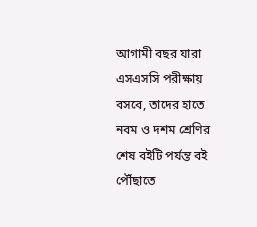আগামী বছর যারা এসএসসি পরীক্ষায় বসবে, তাদের হাতে নবম ও দশম শ্রেণির শেষ বইটি পর্যন্ত বই পৌঁছাতে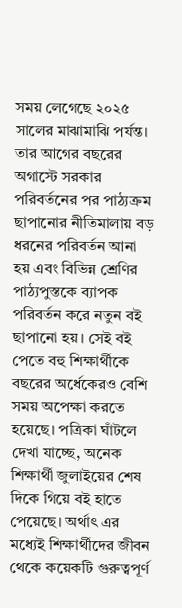সময় লেগেছে ২০২৫ সালের মাঝামাঝি পর্যন্ত। তার আগের বছরের অগাস্টে সরকার পরিবর্তনের পর পাঠ্যক্রম ছাপানোর নীতিমালায় বড় ধরনের পরিবর্তন আনা হয় এবং বিভিন্ন শ্রেণির পাঠ্যপুস্তকে ব্যাপক পরিবর্তন করে নতুন বই ছাপানো হয়। সেই বই পেতে বহু শিক্ষার্থীকে বছরের অর্ধেকেরও বেশি সময় অপেক্ষা করতে হয়েছে। পত্রিকা ঘাঁটলে দেখা যাচ্ছে, অনেক শিক্ষার্থী জুলাইয়ের শেষ দিকে গিয়ে বই হাতে পেয়েছে। অর্থাৎ এর মধ্যেই শিক্ষার্থীদের জীবন থেকে কয়েকটি গুরুত্বপূর্ণ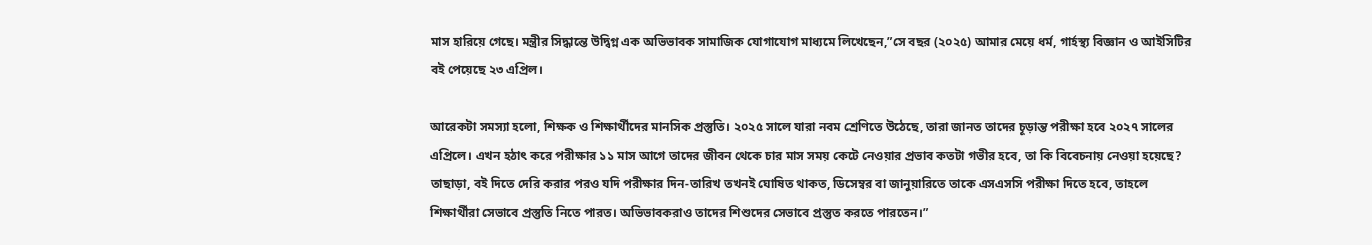মাস হারিয়ে গেছে। মন্ত্রীর সিদ্ধান্তে উদ্বিগ্ন এক অভিভাবক সামাজিক যোগাযোগ মাধ্যমে লিখেছেন,”সে বছর (২০২৫) আমার মেয়ে ধর্ম, গার্হস্থ্য বিজ্ঞান ও আইসিটির বই পেয়েছে ২৩ এপ্রিল।

আরেকটা সমস্যা হলো, শিক্ষক ও শিক্ষার্থীদের মানসিক প্রস্তুতি। ২০২৫ সালে যারা নবম শ্রেণিতে উঠেছে, তারা জানত তাদের চূড়ান্ত পরীক্ষা হবে ২০২৭ সালের এপ্রিলে। এখন হঠাৎ করে পরীক্ষার ১১ মাস আগে তাদের জীবন থেকে চার মাস সময় কেটে নেওয়ার প্রভাব কতটা গভীর হবে, তা কি বিবেচনায় নেওয়া হয়েছে? তাছাড়া, বই দিতে দেরি করার পরও যদি পরীক্ষার দিন-তারিখ তখনই ঘোষিত থাকত, ডিসেম্বর বা জানুয়ারিতে তাকে এসএসসি পরীক্ষা দিতে হবে, তাহলে শিক্ষার্থীরা সেভাবে প্রস্তুতি নিতে পারত। অভিভাবকরাও তাদের শিশুদের সেভাবে প্রস্তুত করতে পারতেন।”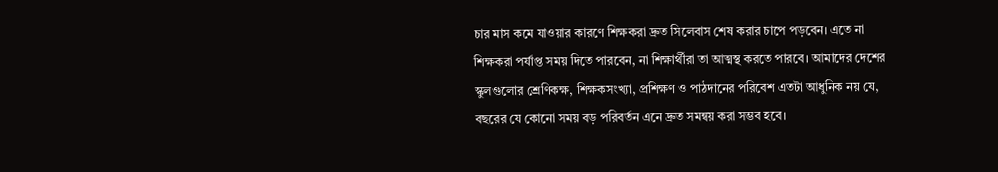চার মাস কমে যাওয়ার কারণে শিক্ষকরা দ্রুত সিলেবাস শেষ করার চাপে পড়বেন। এতে না শিক্ষকরা পর্যাপ্ত সময় দিতে পারবেন, না শিক্ষার্থীরা তা আত্মস্থ করতে পারবে। আমাদের দেশের স্কুলগুলোর শ্রেণিকক্ষ, শিক্ষকসংখ্যা, প্রশিক্ষণ ও পাঠদানের পরিবেশ এতটা আধুনিক নয় যে, বছরের যে কোনো সময় বড় পরিবর্তন এনে দ্রুত সমন্বয় করা সম্ভব হবে।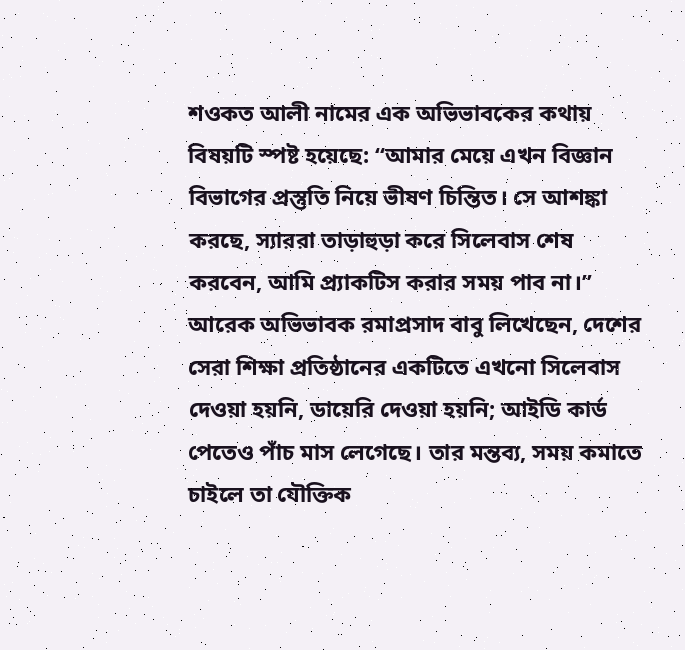শওকত আলী নামের এক অভিভাবকের কথায় বিষয়টি স্পষ্ট হয়েছে: “আমার মেয়ে এখন বিজ্ঞান বিভাগের প্রস্তুতি নিয়ে ভীষণ চিন্তিত। সে আশঙ্কা করছে, স্যাররা তাড়াহুড়া করে সিলেবাস শেষ করবেন, আমি প্র্যাকটিস করার সময় পাব না।” আরেক অভিভাবক রমাপ্রসাদ বাবু লিখেছেন, দেশের সেরা শিক্ষা প্রতিষ্ঠানের একটিতে এখনো সিলেবাস দেওয়া হয়নি, ডায়েরি দেওয়া হয়নি; আইডি কার্ড পেতেও পাঁচ মাস লেগেছে। তার মন্তব্য, সময় কমাতে চাইলে তা যৌক্তিক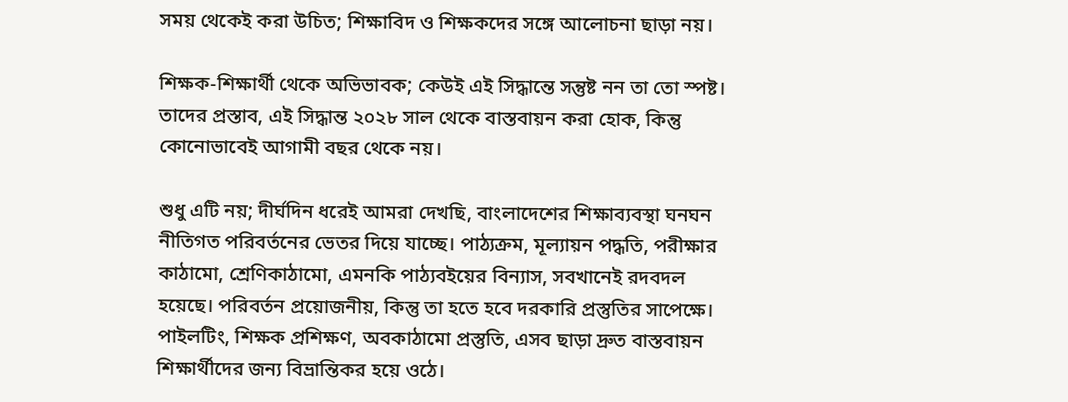সময় থেকেই করা উচিত; শিক্ষাবিদ ও শিক্ষকদের সঙ্গে আলোচনা ছাড়া নয়।

শিক্ষক-শিক্ষার্থী থেকে অভিভাবক; কেউই এই সিদ্ধান্তে সন্তুষ্ট নন তা তো স্পষ্ট। তাদের প্রস্তাব, এই সিদ্ধান্ত ২০২৮ সাল থেকে বাস্তবায়ন করা হোক, কিন্তু কোনোভাবেই আগামী বছর থেকে নয়।

শুধু এটি নয়; দীর্ঘদিন ধরেই আমরা দেখছি, বাংলাদেশের শিক্ষাব্যবস্থা ঘনঘন নীতিগত পরিবর্তনের ভেতর দিয়ে যাচ্ছে। পাঠ্যক্রম, মূল্যায়ন পদ্ধতি, পরীক্ষার কাঠামো, শ্রেণিকাঠামো, এমনকি পাঠ্যবইয়ের বিন্যাস, সবখানেই রদবদল হয়েছে। পরিবর্তন প্রয়োজনীয়, কিন্তু তা হতে হবে দরকারি প্রস্তুতির সাপেক্ষে। পাইলটিং, শিক্ষক প্রশিক্ষণ, অবকাঠামো প্রস্তুতি, এসব ছাড়া দ্রুত বাস্তবায়ন শিক্ষার্থীদের জন্য বিভ্রান্তিকর হয়ে ওঠে।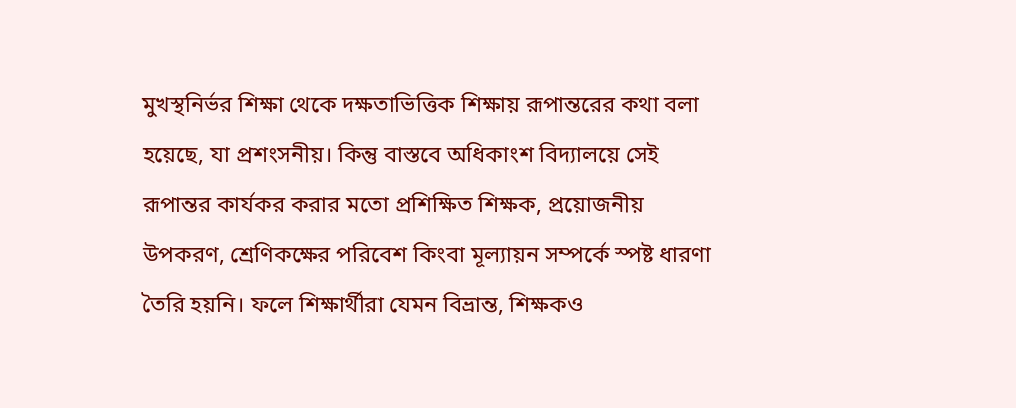মুখস্থনির্ভর শিক্ষা থেকে দক্ষতাভিত্তিক শিক্ষায় রূপান্তরের কথা বলা হয়েছে, যা প্রশংসনীয়। কিন্তু বাস্তবে অধিকাংশ বিদ্যালয়ে সেই রূপান্তর কার্যকর করার মতো প্রশিক্ষিত শিক্ষক, প্রয়োজনীয় উপকরণ, শ্রেণিকক্ষের পরিবেশ কিংবা মূল্যায়ন সম্পর্কে স্পষ্ট ধারণা তৈরি হয়নি। ফলে শিক্ষার্থীরা যেমন বিভ্রান্ত, শিক্ষকও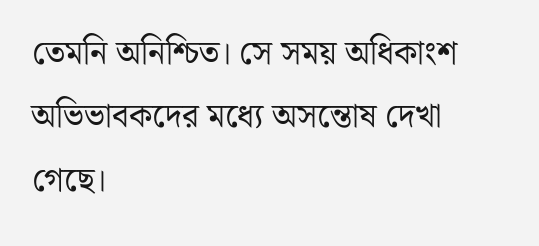তেমনি অনিশ্চিত। সে সময় অধিকাংশ অভিভাবকদের মধ্যে অসন্তোষ দেখা গেছে।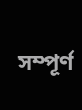সম্পূর্ণ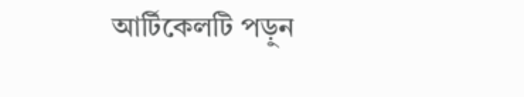আর্টিকেলটি পড়ুন